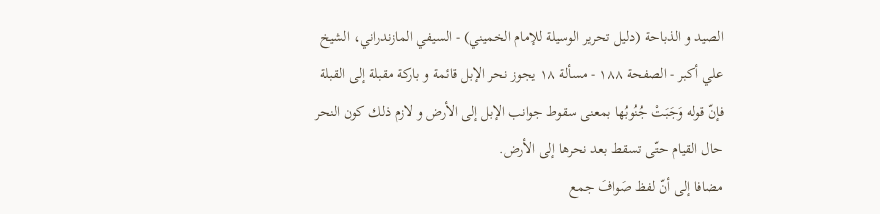الصيد و الذباحة (دليل تحرير الوسيلة للإمام الخميني) - السيفي المازندراني، الشيخ علي أكبر - الصفحة ١٨٨ - مسألة ١٨ يجوز نحر الإبل قائمة و باركة مقبلة إلى القبلة
فإنّ قوله وَجَبَتْ جُنُوبُها بمعنى سقوط جوانب الإبل إلى الأرض و لازم ذلك كون النحر حال القيام حتّى تسقط بعد نحرها إلى الأرض.
مضافا إلى أنّ لفظ صَوافَ جمع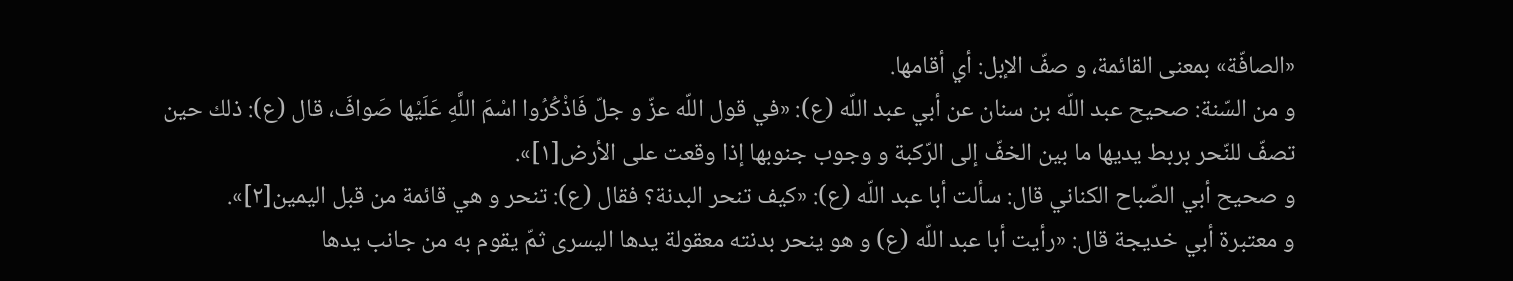«الصافّة» بمعنى القائمة، و صفّ الإبل: أي أقامها.
و من السّنة: صحيح عبد اللّه بن سنان عن أبي عبد اللّه (ع): «في قول اللّه عزّ و جلّ فَاذْكُرُوا اسْمَ اللَّهِ عَلَيْها صَوافَ، قال (ع): ذلك حين تصفّ للنّحر بربط يديها ما بين الخفّ إلى الرّكبة و وجوب جنوبها إذا وقعت على الأرض[١]».
و صحيح أبي الصّباح الكناني قال: سألت أبا عبد اللّه (ع): «كيف تنحر البدنة؟ فقال (ع): تنحر و هي قائمة من قبل اليمين[٢]».
و معتبرة أبي خديجة قال: «رأيت أبا عبد اللّه (ع) و هو ينحر بدنته معقولة يدها اليسرى ثمّ يقوم به من جانب يدها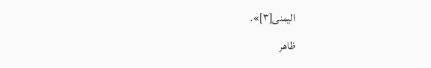اليمنى[٣]».
ظاهر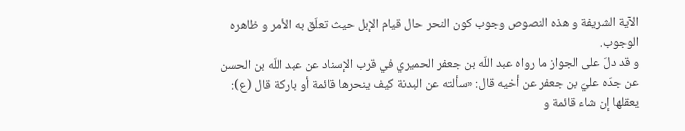الآية الشريفة و هذه النصوص وجوب كون النحر حال قيام الإبل حيث تعلّق به الأمر و ظاهره الوجوب.
و قد دلّ على الجواز ما رواه عبد اللّه بن جعفر الحميري في قرب الإسناد عن عبد اللّه بن الحسن عن جدّه عليّ بن جعفر عن أخيه قال: «سألته عن البدنة كيف ينحرها قائمة أو باركة قال (ع): يعقلها إن شاء قائمة و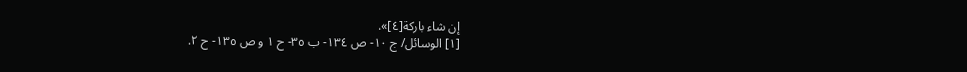إن شاء باركة[٤]».
[١] الوسائل/ ج ١٠- ص ١٣٤- ب ٣٥- ح ١ و ص ١٣٥- ح ٢.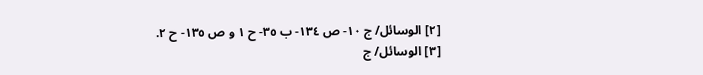[٢] الوسائل/ ج ١٠- ص ١٣٤- ب ٣٥- ح ١ و ص ١٣٥- ح ٢.
[٣] الوسائل/ ج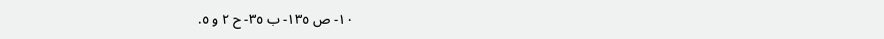١٠- ص ١٣٥- ب ٣٥- ح ٢ و ٥.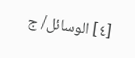[٤] الوسائل/ ج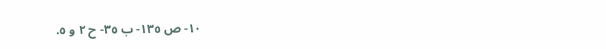١٠- ص ١٣٥- ب ٣٥- ح ٢ و ٥.